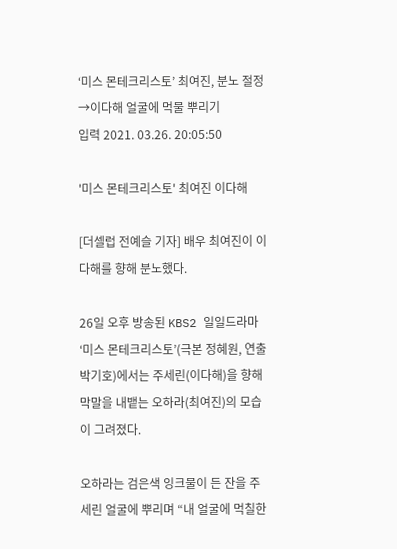‘미스 몬테크리스토’ 최여진, 분노 절정→이다해 얼굴에 먹물 뿌리기
입력 2021. 03.26. 20:05:50

'미스 몬테크리스토' 최여진 이다해

[더셀럽 전예슬 기자] 배우 최여진이 이다해를 향해 분노했다.

26일 오후 방송된 KBS2 일일드라마 ‘미스 몬테크리스토’(극본 정혜원, 연출 박기호)에서는 주세린(이다해)을 향해 막말을 내뱉는 오하라(최여진)의 모습이 그려졌다.

오하라는 검은색 잉크물이 든 잔을 주세린 얼굴에 뿌리며 “내 얼굴에 먹칠한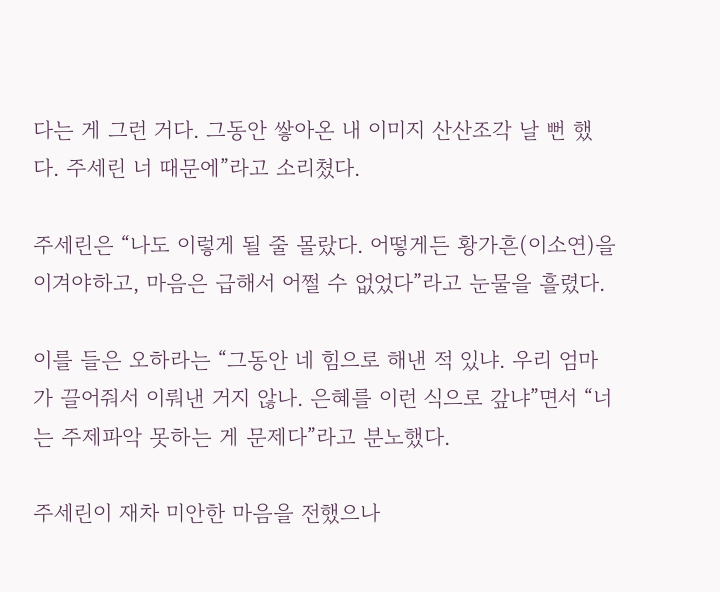다는 게 그런 거다. 그동안 쌓아온 내 이미지 산산조각 날 뻔 했다. 주세린 너 때문에”라고 소리쳤다.

주세린은 “나도 이렇게 될 줄 몰랐다. 어떻게든 황가흔(이소연)을 이겨야하고, 마음은 급해서 어쩔 수 없었다”라고 눈물을 흘렸다.

이를 들은 오하라는 “그동안 네 힘으로 해낸 적 있냐. 우리 엄마가 끌어줘서 이뤄낸 거지 않나. 은혜를 이런 식으로 갚냐”면서 “너는 주제파악 못하는 게 문제다”라고 분노했다.

주세린이 재차 미안한 마음을 전했으나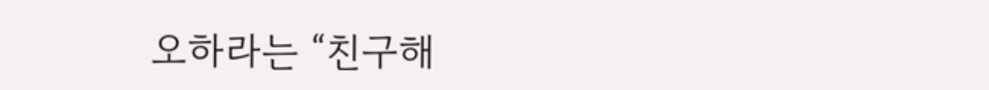오하라는 “친구해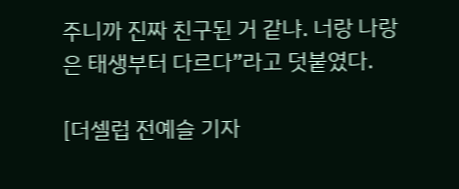주니까 진짜 친구된 거 같냐. 너랑 나랑은 태생부터 다르다”라고 덧붙였다.

[더셀럽 전예슬 기자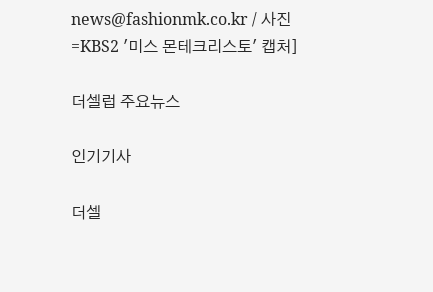news@fashionmk.co.kr / 사진=KBS2 '미스 몬테크리스토' 캡처]

더셀럽 주요뉴스

인기기사

더셀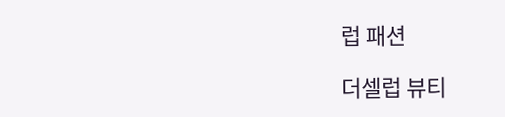럽 패션

더셀럽 뷰티